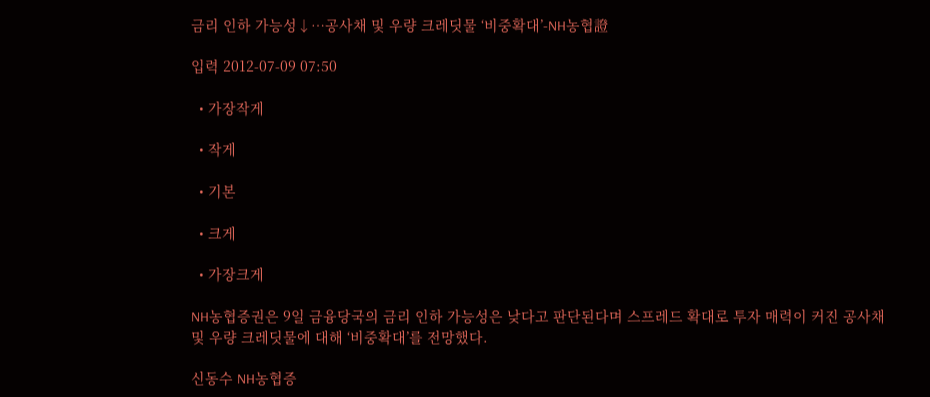금리 인하 가능성↓…공사채 및 우량 크레딧물 ‘비중확대’-NH농협證

입력 2012-07-09 07:50

  • 가장작게

  • 작게

  • 기본

  • 크게

  • 가장크게

NH농협증권은 9일 금융당국의 금리 인하 가능성은 낮다고 판단된다며 스프레드 확대로 투자 매력이 커진 공사채 및 우량 크레딧물에 대해 ‘비중확대’를 전망했다.

신동수 NH농협증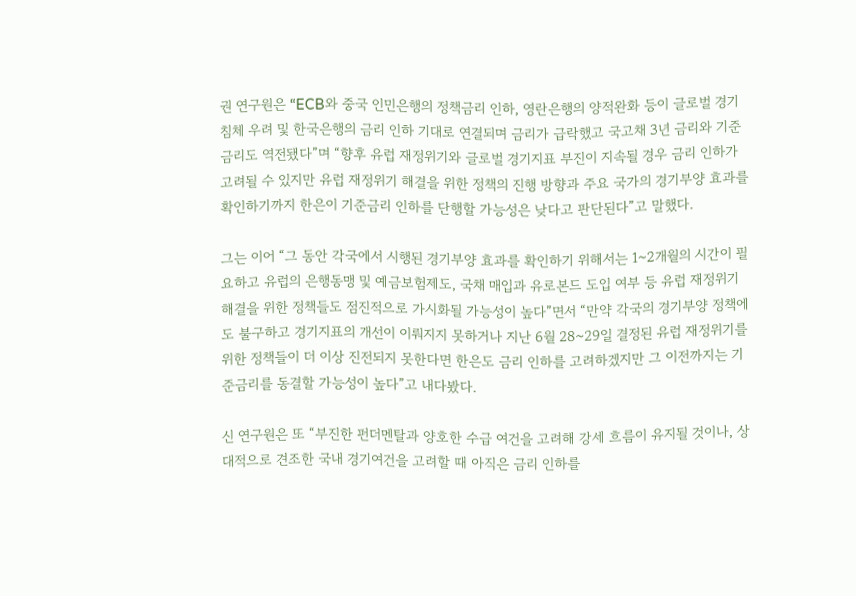권 연구원은 “ECB와 중국 인민은행의 정책금리 인하, 영란은행의 양적완화 등이 글로벌 경기 침체 우려 및 한국은행의 금리 인하 기대로 연결되며 금리가 급락했고 국고채 3년 금리와 기준금리도 역전됐다”며 “향후 유럽 재정위기와 글로벌 경기지표 부진이 지속될 경우 금리 인하가 고려될 수 있지만 유럽 재정위기 해결을 위한 정책의 진행 방향과 주요 국가의 경기부양 효과를 확인하기까지 한은이 기준금리 인하를 단행할 가능성은 낮다고 판단된다”고 말했다.

그는 이어 “그 동안 각국에서 시행된 경기부양 효과를 확인하기 위해서는 1~2개월의 시간이 필요하고 유럽의 은행동맹 및 예금보험제도, 국채 매입과 유로본드 도입 여부 등 유럽 재정위기 해결을 위한 정책들도 점진적으로 가시화될 가능성이 높다”면서 “만약 각국의 경기부양 정책에도 불구하고 경기지표의 개선이 이뤄지지 못하거나 지난 6월 28~29일 결정된 유럽 재정위기를 위한 정책들이 더 이상 진전되지 못한다면 한은도 금리 인하를 고려하겠지만 그 이전까지는 기준금리를 동결할 가능성이 높다”고 내다봤다.

신 연구원은 또 “부진한 펀더멘탈과 양호한 수급 여건을 고려해 강세 흐름이 유지될 것이나, 상대적으로 견조한 국내 경기여건을 고려할 때 아직은 금리 인하를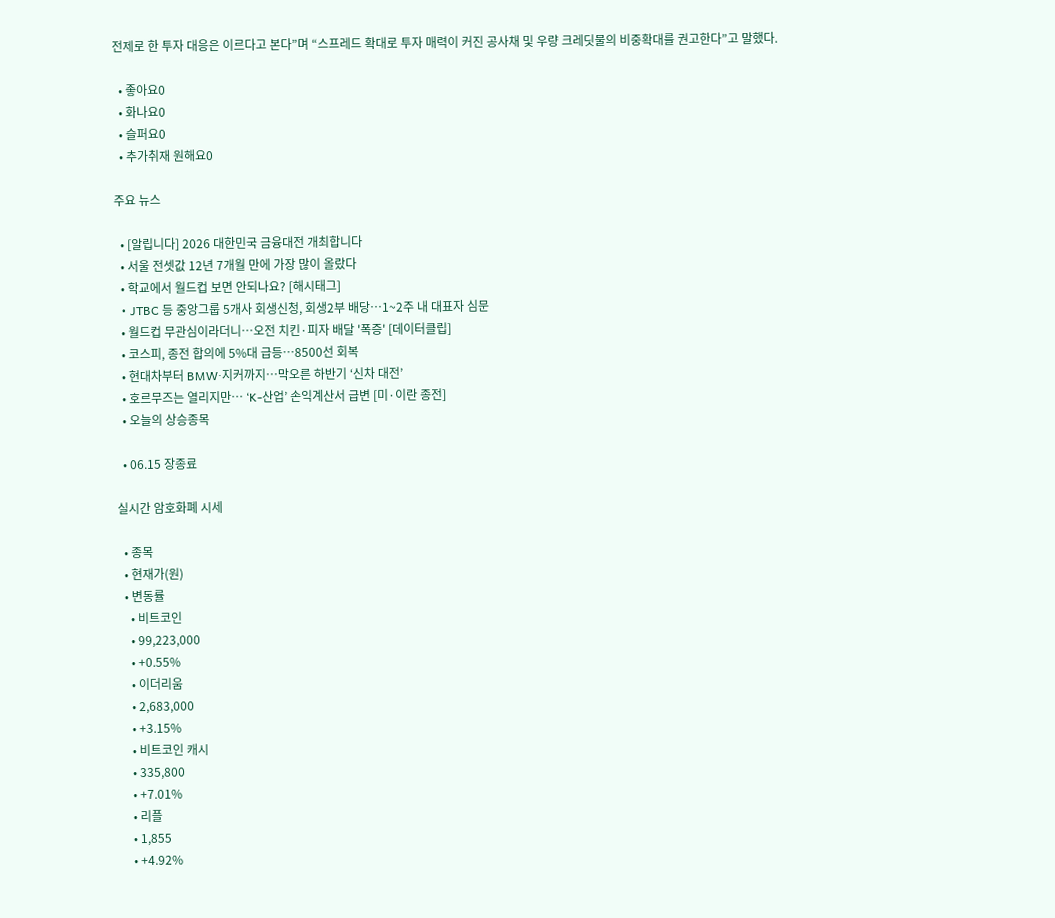전제로 한 투자 대응은 이르다고 본다”며 “스프레드 확대로 투자 매력이 커진 공사채 및 우량 크레딧물의 비중확대를 권고한다”고 말했다.

  • 좋아요0
  • 화나요0
  • 슬퍼요0
  • 추가취재 원해요0

주요 뉴스

  • [알립니다] 2026 대한민국 금융대전 개최합니다
  • 서울 전셋값 12년 7개월 만에 가장 많이 올랐다
  • 학교에서 월드컵 보면 안되나요? [해시태그]
  • JTBC 등 중앙그룹 5개사 회생신청, 회생2부 배당…1~2주 내 대표자 심문
  • 월드컵 무관심이라더니…오전 치킨·피자 배달 '폭증' [데이터클립]
  • 코스피, 종전 합의에 5%대 급등…8500선 회복
  • 현대차부터 BMW·지커까지…막오른 하반기 ‘신차 대전’
  • 호르무즈는 열리지만… ‘K-산업’ 손익계산서 급변 [미·이란 종전]
  • 오늘의 상승종목

  • 06.15 장종료

실시간 암호화폐 시세

  • 종목
  • 현재가(원)
  • 변동률
    • 비트코인
    • 99,223,000
    • +0.55%
    • 이더리움
    • 2,683,000
    • +3.15%
    • 비트코인 캐시
    • 335,800
    • +7.01%
    • 리플
    • 1,855
    • +4.92%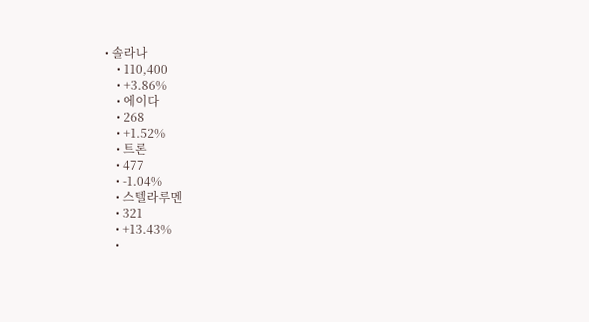• 솔라나
    • 110,400
    • +3.86%
    • 에이다
    • 268
    • +1.52%
    • 트론
    • 477
    • -1.04%
    • 스텔라루멘
    • 321
    • +13.43%
    •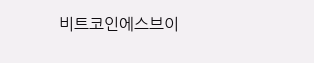비트코인에스브이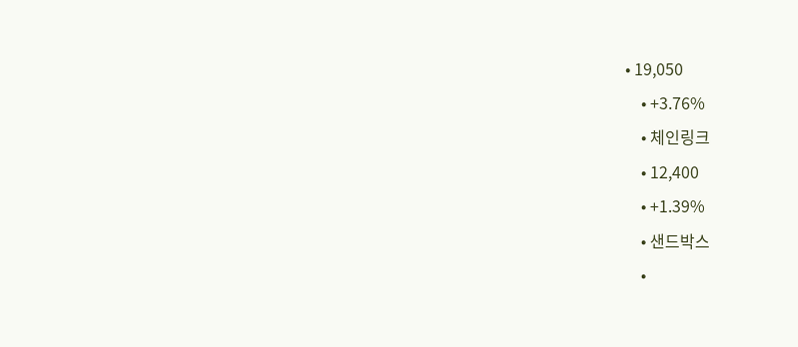• 19,050
    • +3.76%
    • 체인링크
    • 12,400
    • +1.39%
    • 샌드박스
    •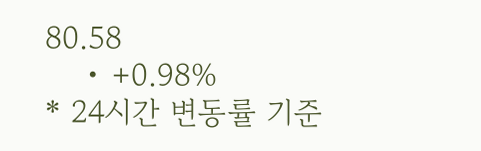80.58
    • +0.98%
* 24시간 변동률 기준